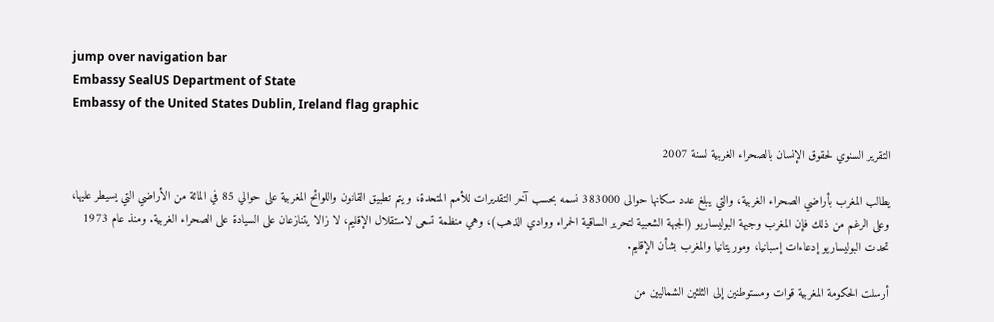jump over navigation bar
Embassy SealUS Department of State
Embassy of the United States Dublin, Ireland flag graphic

التقرير السنوي لحقوق الإنسان بالصحراء الغربية لسنة 2007

يطالب المغرب بأراضي الصحراء الغربية، والتي يبلغ عدد سكانها حوالى 383000 نسمه بحسب آخر التقديرات للأمم المتحدة، و يتم تطبيق القانون واللوائح المغربية على حوالي 85 في المائة من الأراضي التي يسيطر عليها، وعلى الرغم من ذلك فإن المغرب وجبهة البوليساريو (الجبهة الشعبية لتحرير الساقية الحمراء ووادي الذهب)، وهي منظمة تسعى لاستقلال الإقليم، لا زالا يتنازعان على السيادة على الصحراء الغربية. ومنذ عام 1973 تحدت البوليساريو إدعاءات إسبانيا، وموريتانيا والمغرب بشأن الإقليم.

أرسلت الحكومة المغربية قوات ومستوطنين إلى الثلثين الشماليين من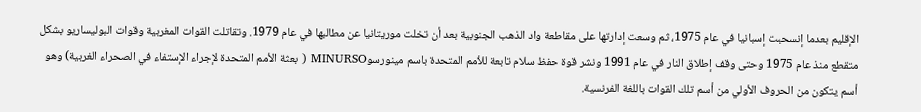الإقليم بعدما إنسحبت إسبانيا في عام 1975، ثم وسعت إدارتها على مقاطعة واد الذهب الجنوبية بعد أن تخلت موريتانيا عن مطالبها في عام 1979. وتقاتلت القوات المغربية وقوات البوليساريو بشكل متقطع منذ عام 1975 وحتى وقف إطلاق النار في عام 1991 ونشر قوة حفظ سلام تابعة للأمم المتحدة باسم مينورسوMINURSO ( بعثة الأمم المتحدة لإجراء الإستفاء في الصحراء الغربية) وهو أسم يتكون من الحروف الأولي من أسم تلك القوات باللغة الفرنسية.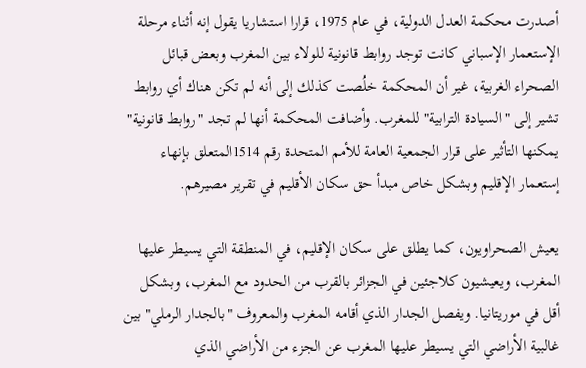أصدرت محكمة العدل الدولية، في عام 1975، قرارا استشاريا يقول إنه أثناء مرحلة الإستعمار الإسباني كانت توجد روابط قانونية للولاء بين المغرب وبعض قبائل الصحراء الغربية، غير أن المحكمة خلُصت كذلك إلى أنه لم تكن هناك أي روابط تشير إلى "السيادة الترابية" للمغرب. وأضافت المحكمة أنها لم تجد "روابط قانونية" يمكنها التأثير على قرار الجمعية العامة للأمم المتحدة رقم 1514المتعلق بإنهاء إستعمار الإقليم وبشكل خاص مبدأ حق سكان الأقليم في تقرير مصيرهم.

يعيش الصحراويون، كما يطلق على سكان الإقليم، في المنطقة التي يسيطر عليها المغرب، ويعيشيون كلاجئين في الجزائر بالقرب من الحدود مع المغرب، وبشكل أقل في موريتانيا. ويفصل الجدار الذي أقامه المغرب والمعروف "بالجدار الرملي" بين غالبية الأراضي التي يسيطر عليها المغرب عن الجزء من الأراضي الذي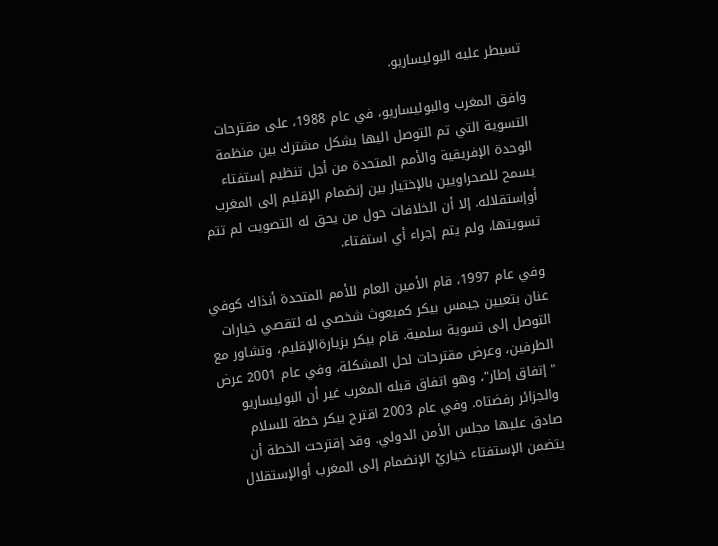تسيطر عليه البوليساريو.

وافق المغرب والبوليساريو، في عام 1988، على مقترحات التسوية التي تم التوصل اليها بشكل مشترك بين منظمة الوحدة الإفريقية والأمم المتحدة من أجل تنظيم إستفتاء يسمح للصحراويين بالإختيار بين إنضمام الإقليم إلى المغرب أوإستقلاله. إلا أن الخلافات حول من يحق له التصويت لم تتم تسويتها، ولم يتم إجراء أي استفتاء.

وفي عام 1997، قام الأمين العام للأمم المتحدة أنذاك كوفي عنان بتعيين جيمس بيكر كمبعوث شخصي له لتقصي خيارات التوصل إلى تسوية سلمية. قام بيكر بزيارةالإقليم، وتشاور مع الطرفين، وعرض مقترحات لحل المشكلة، وفي عام 2001 عرض " إتفاق إطار"، وهو اتفاق قبله المغرب غير أن البوليساريو والجزائر رفضتاه. وفي عام 2003 اقترح بيكر خطة للسلام صادق عليها مجلس الأمن الدولي. وقد إقترحت الخطة أن يتضمن الإستفتاء خياريْ الإنضمام إلى المغرب أوالإستقلال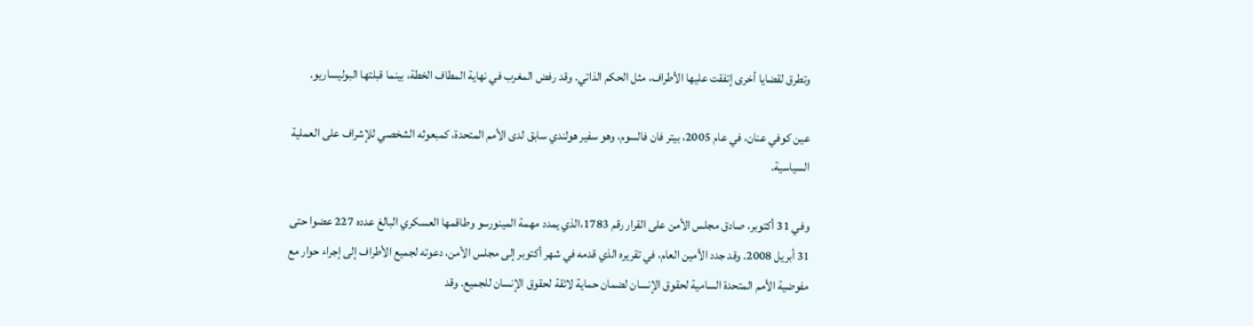وتطرق لقضايا أخرى إتفقت عليها الأطراف، مثل الحكم الذاتي. وقد رفض المغرب في نهاية المطاف الخطة، بينما قبلتها البوليساريو.

عين كوفي عنان، في عام 2005، بيتر فان فالسوم، وهو سفير هولندي سابق لدى الأمم المتحدة، كمبعوثه الشخصي للإشراف على العملية السياسية.

وفي 31 أكتوبر، صادق مجلس الأمن على القرار رقم 1783،الذي يمدد مهمة المينورسو وطاقمها العسكري البالغ عدده 227 عضوا حتى 31 أبريل 2008. وقد جدد الأمين العام، في تقريره الذي قدمه في شهر أكتوبر إلى مجلس الأمن، دعوته لجميع الأطراف إلى إجراء حوار مع مفوضية الأمم المتحدة السامية لحقوق الإنسان لضمان حماية لائقة لحقوق الإنسان للجميع. وقد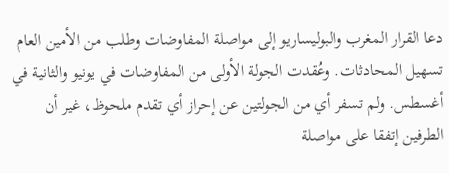دعا القرار المغرب والبوليساريو إلى مواصلة المفاوضات وطلب من الأمين العام تسهيل المحادثات. وعُقدت الجولة الأولى من المفاوضات في يونيو والثانية في أغسطس. ولم تسفر أي من الجولتين عن إحراز أي تقدم ملحوظ، غير أن الطرفين إتفقا على مواصلة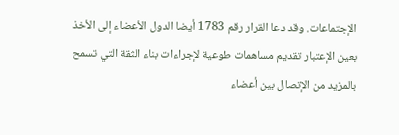الإجتماعات. وقد دعا القرار رقم 1783 أيضا الدول الأعضاء إلى الأخذ بعين الإعتبار تقديم مساهمات طوعية لإجراءات بناء الثقة التي تسمح بالمزيد من الإتصال بين أعضاء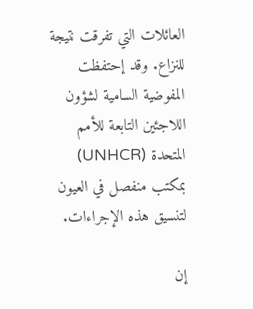العائلات التي تفرقت نتيجة للنزاع. وقد إحتفظت المفوضية السامية لشؤون اللاجئين التابعة للأمم المتحدة (UNHCR) بمكتب منفصل في العيون لتنسيق هذه الإجراءات.

إن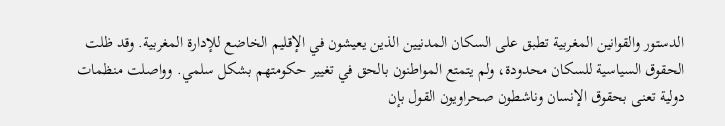الدستور والقوانين المغربية تطبق على السكان المدنيين الذين يعيشون في الإقليم الخاضع للإدارة المغربية. وقد ظلت الحقوق السياسية للسكان محدودة، ولم يتمتع المواطنون بالحق في تغيير حكومتهم بشكل سلمي. وواصلت منظمات دولية تعنى بحقوق الإنسان وناشطون صحراويون القول بإن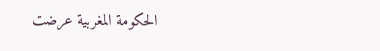الحكومة المغربية عرضت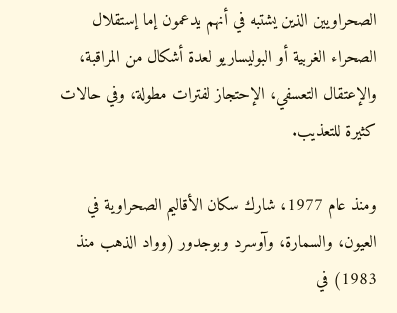الصحراويين الذين يشتبه في أنهم يدعمون إما إستقلال الصحراء الغربية أو البوليساريو لعدة أشكال من المراقبة، والإعتقال التعسفي، الإحتجاز لفترات مطولة، وفي حالات كثيرة للتعذيب.

ومنذ عام 1977، شارك سكان الأقاليم الصحراوية في العيون، والسمارة، وآوسرد وبوجدور (وواد الذهب منذ 1983) في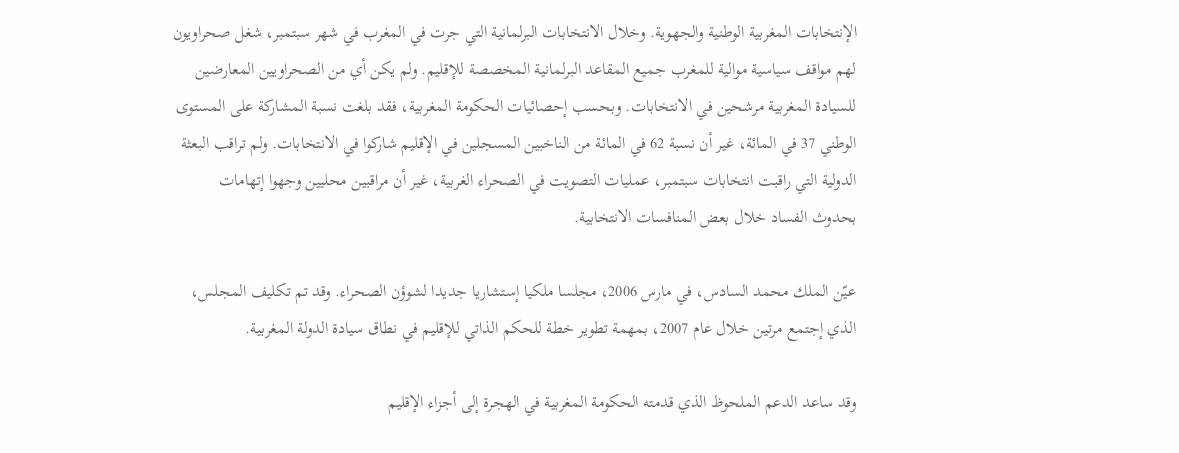الإنتخابات المغربية الوطنية والجهوية. وخلال الانتخابات البرلمانية التي جرت في المغرب في شهر سبتمبر، شغل صحراويون لهم مواقف سياسية موالية للمغرب جميع المقاعد البرلمانية المخصصة للإقليم. ولم يكن أي من الصحراويين المعارضين للسيادة المغربية مرشحين في الانتخابات. وبحسب إحصائيات الحكومة المغربية، فقد بلغت نسبة المشاركة على المستوى الوطني 37 في المائة، غير أن نسبة 62 في المائة من الناخبين المسجلين في الإقليم شاركوا في الانتخابات. ولم تراقب البعثة الدولية التي راقبت انتخابات سبتمبر، عمليات التصويت في الصحراء الغربية، غير أن مراقبين محليين وجهوا إتهامات بحدوث الفساد خلال بعض المنافسات الانتخابية.

عيّن الملك محمد السادس، في مارس 2006، مجلسا ملكيا إستشاريا جديدا لشوؤن الصحراء. وقد تم تكليف المجلس، الذي إجتمع مرتين خلال عام 2007، بمهمة تطوير خطة للحكم الذاتي للإقليم في نطاق سيادة الدولة المغربية.

وقد ساعد الدعم الملحوظ الذي قدمته الحكومة المغربية في الهجرة إلى أجزاء الإقليم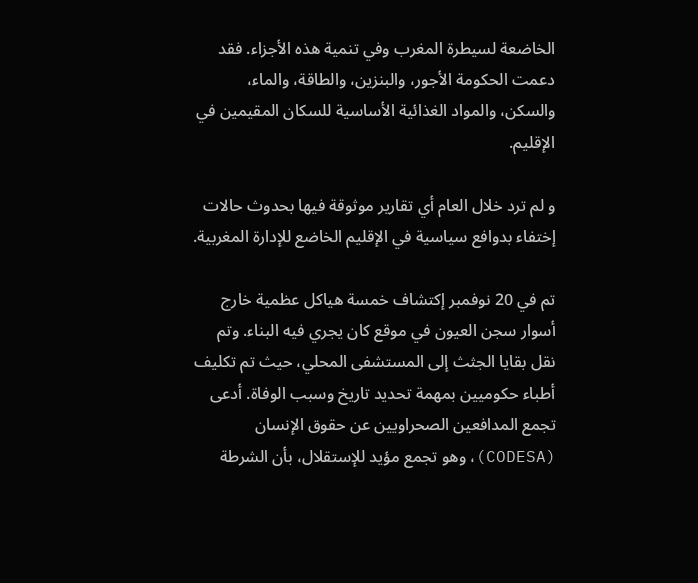الخاضعة لسيطرة المغرب وفي تنمية هذه الأجزاء. فقد دعمت الحكومة الأجور، والبنزين، والطاقة، والماء، والسكن، والمواد الغذائية الأساسية للسكان المقيمين في الإقليم.

و لم ترد خلال العام أي تقارير موثوقة فيها بحدوث حالات إختفاء بدوافع سياسية في الإقليم الخاضع للإدارة المغربية.

تم في 20 نوفمبر إكتشاف خمسة هياكل عظمية خارج أسوار سجن العيون في موقع كان يجري فيه البناء. وتم نقل بقايا الجثث إلى المستشفى المحلي، حيث تم تكليف أطباء حكوميين بمهمة تحديد تاريخ وسبب الوفاة. أدعى تجمع المدافعين الصحراويين عن حقوق الإنسان (CODESA)، وهو تجمع مؤيد للإستقلال، بأن الشرطة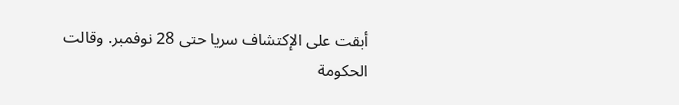أبقت على الإكتشاف سريا حتى 28 نوفمبر. وقالت الحكومة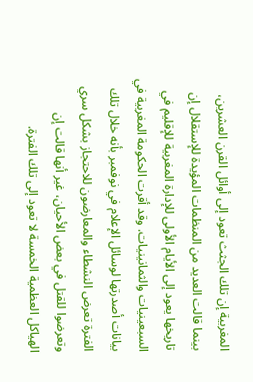المغربية إن تلك الجثث تعود إلى أوائل القرن العشرين، بينما قالت العديد من المنظمات المؤيدة للإستقلال إن تاريخها يعود إلى الأيام الأولى للإدارة المغربية للإقليم في السبعينيات والثمانينيات. وقد أقرت الحكومة المغربية في بيانات أصدرتها لوسائل الإعلام في نوفمبر بأنه خلال تلك الفترة تعرض النشطاء والمعارضون للاحتجاز بشكل سري وتعرضوا للقتل في بعض الأحيان، غير أنها قالت إن الهياكل العظمية الخمسة لا تعود إلى تلك الفترة.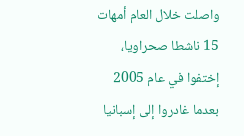واصلت خلال العام أمهات 15 ناشطا صحراويا، إختفوا في عام 2005 بعدما غادروا إلى إسبانيا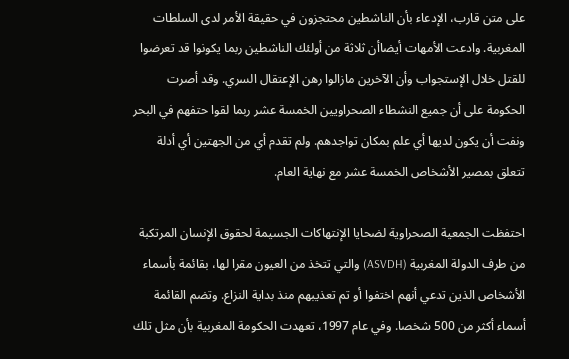على متن قارب، الإدعاء بأن الناشطين محتجزون في حقيقة الأمر لدى السلطات المغربية. وادعت الأمهات أيضاأن ثلاثة من أولئك الناشطين ربما يكونوا قد تعرضوا للقتل خلال الإستجواب وأن الآخرين مازالوا رهن الإعتقال السري. وقد أصرت الحكومة على أن جميع النشطاء الصحراويين الخمسة عشر ربما لقوا حتفهم في البحر ونفت أن يكون لديها أي علم بمكان تواجدهم. ولم تقدم أي من الجهتين أي أدلة تتعلق بمصير الأشخاص الخمسة عشر مع نهاية العام.

احتفظت الجمعية الصحراوية لضحايا الإنتهاكات الجسيمة لحقوق الإنسان المرتكبة من طرف الدولة المغربية (ASVDH) والتي تتخذ من العيون مقرا لها، بقائمة بأسماء الأشخاص الذين تدعي أنهم اختفوا أو تم تعذيبهم منذ بداية النزاع. وتضم القائمة أسماء أكثر من 500 شخصا. وفي عام 1997، تعهدت الحكومة المغربية بأن مثل تلك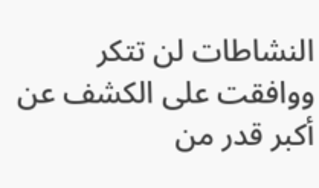النشاطات لن تتكر ووافقت على الكشف عن أكبر قدر من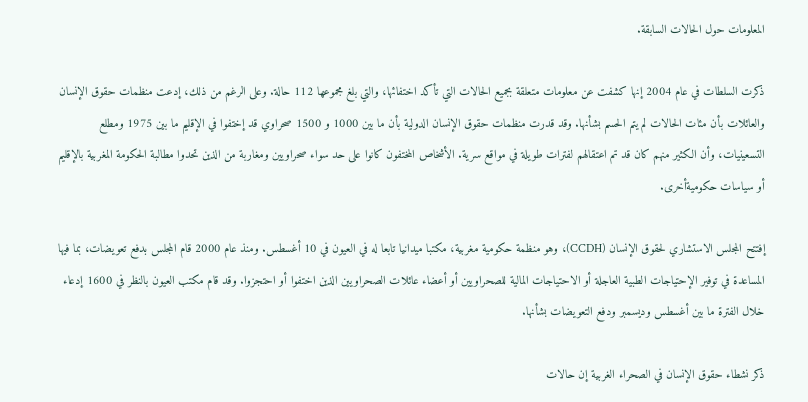المعلومات حول الحالات السابقة.

ذكرت السلطات في عام 2004 إنها كشفت عن معلومات متعلقة بجميع الحالات التي تأكد اختفائها، والتي بلغ مجموعها 112 حالة. وعلى الرغم من ذلك، إدعت منظمات حقوق الإنسان والعائلات بأن مئات الحالات لم يتم الحسم بشأنها. وقد قدرت منظمات حقوق الإنسان الدولية بأن ما بين 1000 و 1500 صحراوي قد إختفوا في الإقليم ما بين 1975 ومطلع التسعينيات، وأن الكثير منهم كان قد تم اعتقالهم لفترات طويلة في مواقع سرية. الأشخاص المختفون كانوا على حد سواء صحراويين ومغاربة من الذين تحدوا مطالبة الحكومة المغربية بالإقليم أو سياسات حكوميةأخرى.

إفتتح المجلس الاستشاري لحقوق الإنسان (CCDH)، وهو منظمة حكومية مغربية، مكتبا ميدانيا تابعا له في العيون في 10 أغسطس. ومنذ عام 2000 قام المجلس بدفع تعويضات، بما فيها المساعدة في توفير الإحتياجات الطبية العاجلة أو الاحتياجات المالية للصحراويين أو أعضاء عائلات الصحراويين الذين اختفوا أو احتجزوا. وقد قام مكتب العيون بالنظر في 1600 إدعاء خلال الفترة ما بين أغسطس وديسمبر ودفع التعويضات بشأنها.

ذكر نشطاء حقوق الإنسان في الصحراء الغربية إن حالات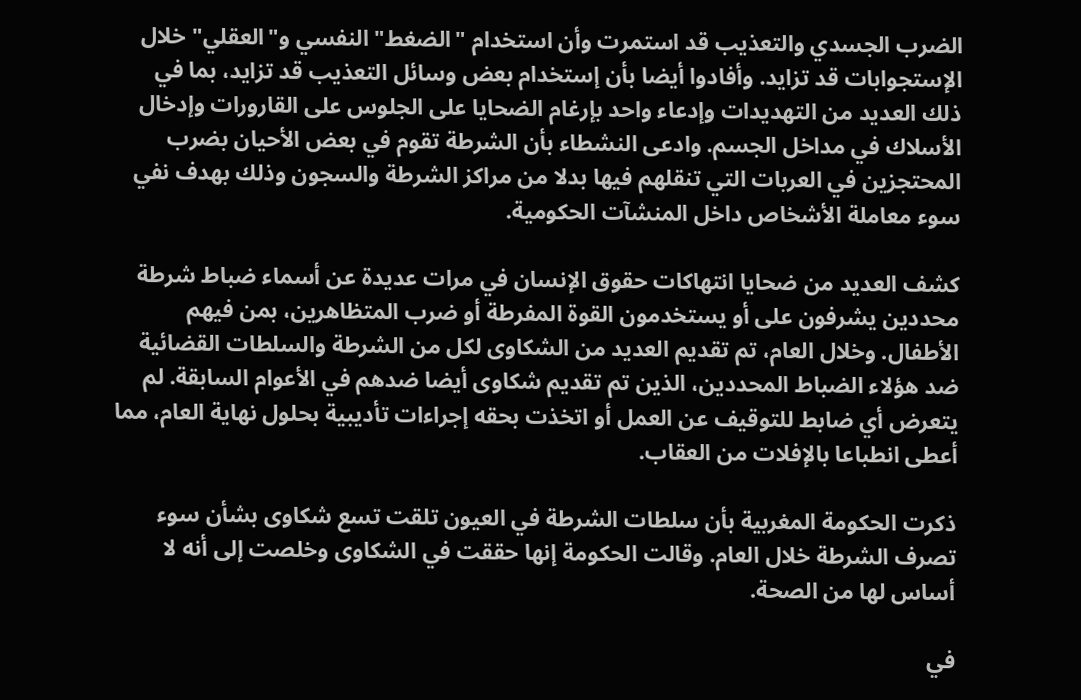الضرب الجسدي والتعذيب قد استمرت وأن استخدام "الضغط" النفسي و"العقلي" خلال الإستجوابات قد تزايد. وأفادوا أيضا بأن إستخدام بعض وسائل التعذيب قد تزايد، بما في ذلك العديد من التهديدات وإدعاء واحد بإرغام الضحايا على الجلوس على القارورات وإدخال الأسلاك في مداخل الجسم. وادعى النشطاء بأن الشرطة تقوم في بعض الأحيان بضرب المحتجزين في العربات التي تنقلهم فيها بدلا من مراكز الشرطة والسجون وذلك بهدف نفي سوء معاملة الأشخاص داخل المنشآت الحكومية.

كشف العديد من ضحايا انتهاكات حقوق الإنسان في مرات عديدة عن أسماء ضباط شرطة محددين يشرفون على أو يستخدمون القوة المفرطة أو ضرب المتظاهرين، بمن فيهم الأطفال. وخلال العام، تم تقديم العديد من الشكاوى لكل من الشرطة والسلطات القضائية ضد هؤلاء الضباط المحددين، الذين تم تقديم شكاوى أيضا ضدهم في الأعوام السابقة. لم يتعرض أي ضابط للتوقيف عن العمل أو اتخذت بحقه إجراءات تأديبية بحلول نهاية العام، مما أعطى انطباعا بالإفلات من العقاب.

ذكرت الحكومة المغربية بأن سلطات الشرطة في العيون تلقت تسع شكاوى بشأن سوء تصرف الشرطة خلال العام. وقالت الحكومة إنها حققت في الشكاوى وخلصت إلى أنه لا أساس لها من الصحة.

في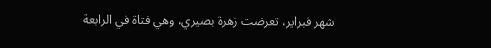شهر فبراير، تعرضت زهرة بصيري، وهي فتاة في الرابعة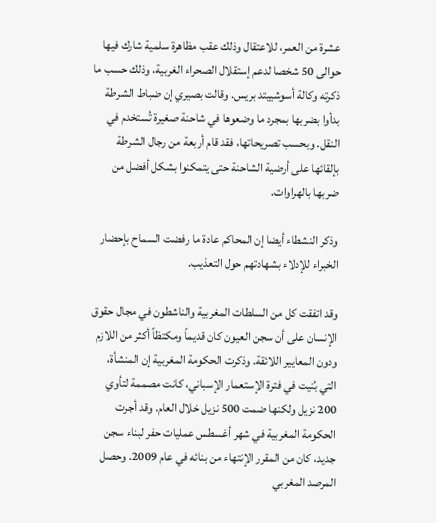عشرة من العمر، للاعتقال وذلك عقب مظاهرة سلمية شارك فيها حوالى 50 شخصا لدعم إستقلال الصحراء الغربية، وذلك حسب ما ذكرته وكالة أسوشييتد بريس. وقالت بصيري إن ضباط الشرطة بدأوا بضربها بمجرد ما وضعوها في شاحنة صغيرة تُستخدم في النقل. وبحسب تصريحاتها، فقد قام أربعة من رجال الشرطة بإلقائها على أرضية الشاحنة حتى يتمكنوا بشكل أفضل من ضربها بالهراوات.

وذكر النشطاء أيضا إن المحاكم عادة ما رفضت السماح بإحضار الخبراء للإدلاء بشهادتهم حول التعذيب.

وقد اتفقت كل من السلطات المغربية والناشطون في مجال حقوق الإنسان على أن سجن العيون كان قديماً ومكتظاً أكثر من اللازم ودون المعايير اللائقة. وذكرت الحكومة المغربية إن المنشأة، التي بُنيت في فترة الإستعمار الإسباني، كانت مصممة لتأوي 200 نزيل ولكنها ضمت 500 نزيل خلال العام. وقد أجرت الحكومة المغربية في شهر أغسطس عمليات حفر لبناء سجن جديد، كان من المقرر الإنتهاء من بنائه في عام 2009. وحصل المرصد المغربي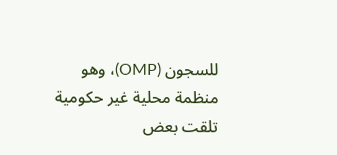للسجون (OMP)، وهو منظمة محلية غير حكومية تلقت بعض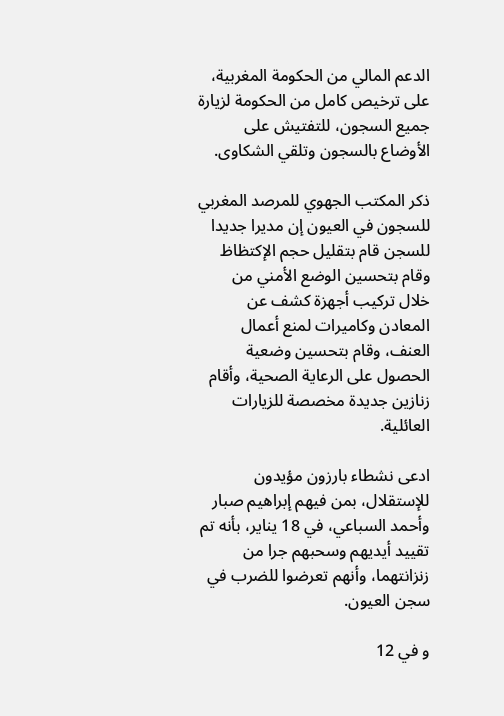الدعم المالي من الحكومة المغربية، على ترخيص كامل من الحكومة لزيارة جميع السجون، للتفتيش على الأوضاع بالسجون وتلقي الشكاوى.

ذكر المكتب الجهوي للمرصد المغربي للسجون في العيون إن مديرا جديدا للسجن قام بتقليل حجم الإكتظاظ وقام بتحسين الوضع الأمني من
خلال تركيب أجهزة كشف عن المعادن وكاميرات لمنع أعمال العنف، وقام بتحسين وضعية الحصول على الرعاية الصحية، وأقام زنازين جديدة مخصصة للزيارات العائلية.

ادعى نشطاء بارزون مؤيدون للإستقلال، بمن فيهم إبراهيم صبار وأحمد السباعي، في 18 يناير، بأنه تم تقييد أيديهم وسحبهم جرا من زنزانتهما، وأنهم تعرضوا للضرب في سجن العيون.

و في 12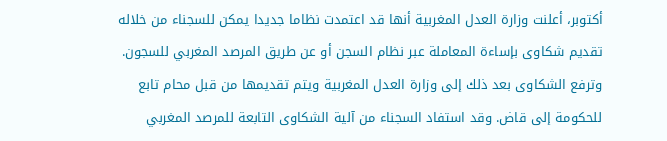أكتوبر، أعلنت وزارة العدل المغربية أنها قد اعتمدت نظاما جديدا يمكن للسجناء من خلاله تقديم شكاوى بإساءة المعاملة عبر نظام السجن أو عن طريق المرصد المغربي للسجون. وترفع الشكاوى بعد ذلك إلى وزارة العدل المغربية ويتم تقديمها من قبل محام تابع للحكومة إلى قاض. وقد استفاد السجناء من آلية الشكاوى التابعة للمرصد المغربي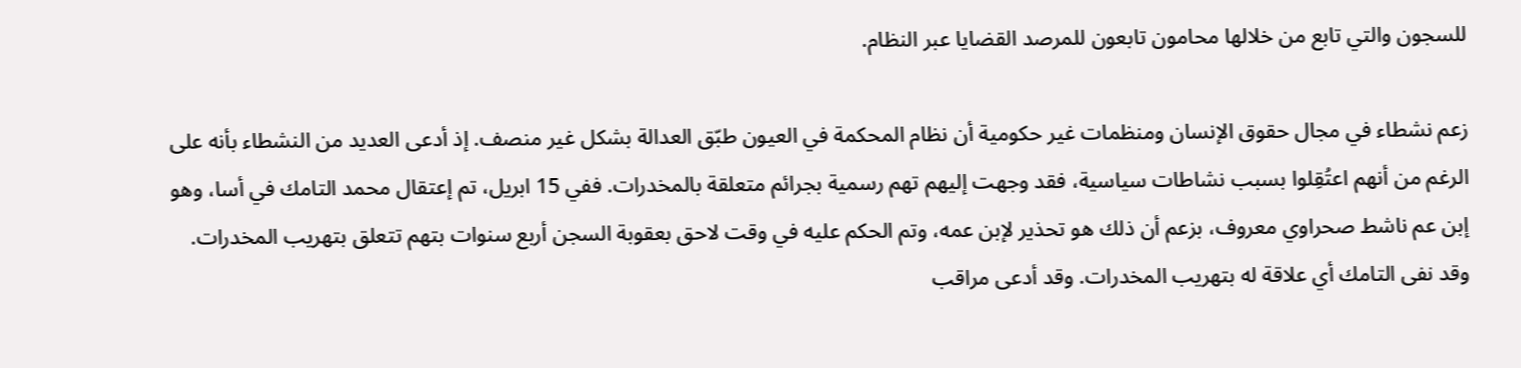للسجون والتي تابع من خلالها محامون تابعون للمرصد القضايا عبر النظام.

زعم نشطاء في مجال حقوق الإنسان ومنظمات غير حكومية أن نظام المحكمة في العيون طبّق العدالة بشكل غير منصف. إذ أدعى العديد من النشطاء بأنه على الرغم من أنهم اعتُقِلوا بسبب نشاطات سياسية، فقد وجهت إليهم تهم رسمية بجرائم متعلقة بالمخدرات. ففي 15 ابريل، تم إعتقال محمد التامك في أسا، وهو إبن عم ناشط صحراوي معروف، بزعم أن ذلك هو تحذير لإبن عمه، وتم الحكم عليه في وقت لاحق بعقوبة السجن أربع سنوات بتهم تتعلق بتهريب المخدرات. وقد نفى التامك أي علاقة له بتهريب المخدرات. وقد أدعى مراقب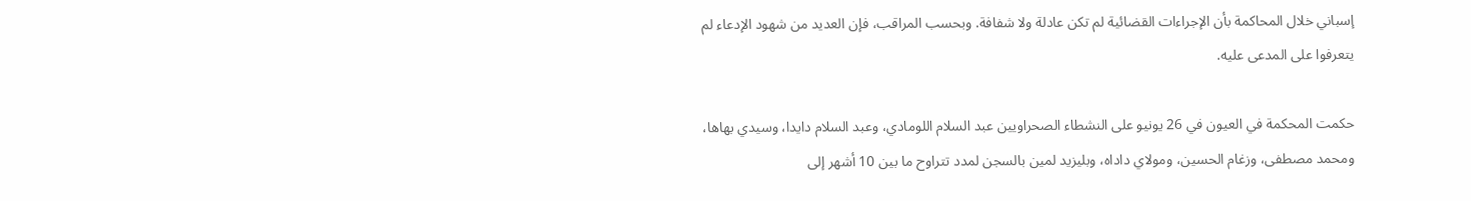إسباني خلال المحاكمة بأن الإجراءات القضائية لم تكن عادلة ولا شفافة. وبحسب المراقب، فإن العديد من شهود الإدعاء لم يتعرفوا على المدعى عليه.

حكمت المحكمة في العيون في 26 يونيو على النشطاء الصحراويين عبد السلام اللومادي، وعبد السلام دايدا، وسيدي بهاها، ومحمد مصطفى، وزغام الحسين، ومولاي داداه، وبليزيد لمين بالسجن لمدد تتراوح ما بين 10 أشهر إلى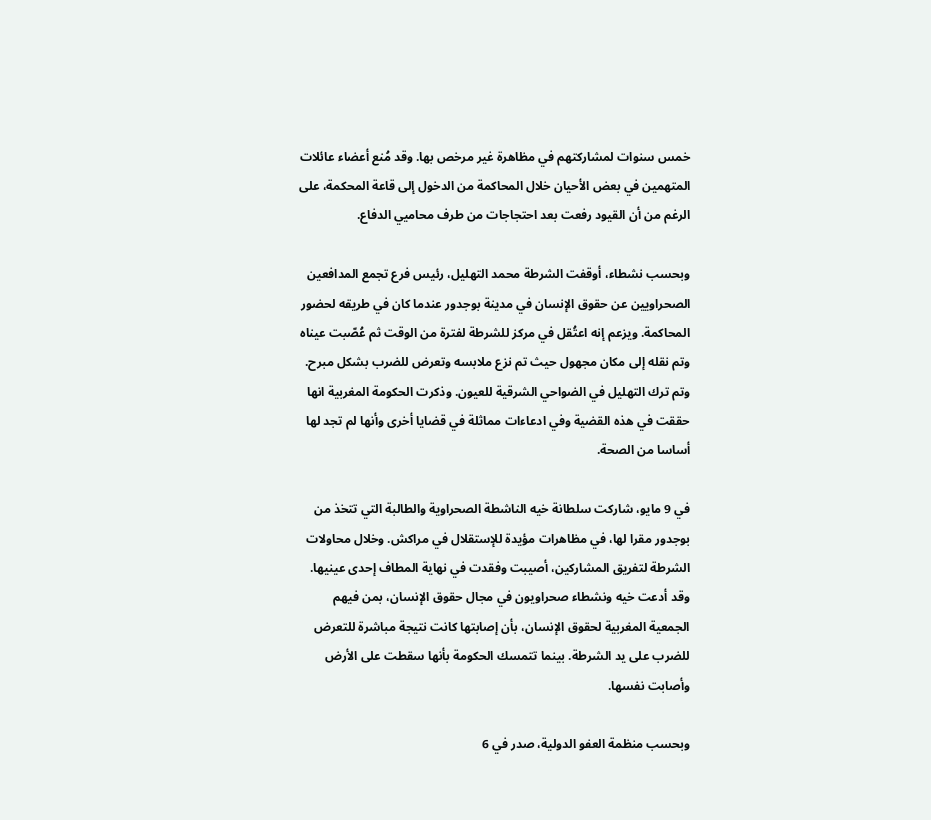خمس سنوات لمشاركتهم في مظاهرة غير مرخص بها. وقد مُنع أعضاء عائلات المتهمين في بعض الأحيان خلال المحاكمة من الدخول إلى قاعة المحكمة، على الرغم من أن القيود رفعت بعد احتجاجات من طرف محاميي الدفاع.

وبحسب نشطاء، أوقفت الشرطة محمد التهليل، رئيس فرع تجمع المدافعين الصحراويين عن حقوق الإنسان في مدينة بوجدور عندما كان في طريقه لحضور المحاكمة. ويزعم إنه اعتُقل في مركز للشرطة لفترة من الوقت ثم عُصّبت عيناه وتم نقله إلى مكان مجهول حيث تم نزع ملابسه وتعرض للضرب بشكل مبرح. وتم ترك التهليل في الضواحي الشرقية للعيون. وذكرت الحكومة المغربية انها حققت في هذه القضية وفي ادعاءات مماثلة في قضايا أخرى وأنها لم تجد لها أساسا من الصحة.

في 9 مايو، شاركت سلطانة خيه الناشطة الصحراوية والطالبة التي تتخذ من بوجدور مقرا لها، في مظاهرات مؤيدة للإستقلال في مراكش. وخلال محاولات الشرطة لتفريق المشاركين، أصيبت وفقدت في نهاية المطاف إحدى عينيها. وقد أدعت خيه ونشطاء صحراويون في مجال حقوق الإنسان، بمن فيهم الجمعية المغربية لحقوق الإنسان، بأن إصابتها كانت نتيجة مباشرة للتعرض للضرب على يد الشرطة. بينما تتمسك الحكومة بأنها سقطت على الأرض وأصابت نفسها.

وبحسب منظمة العفو الدولية، صدر في 6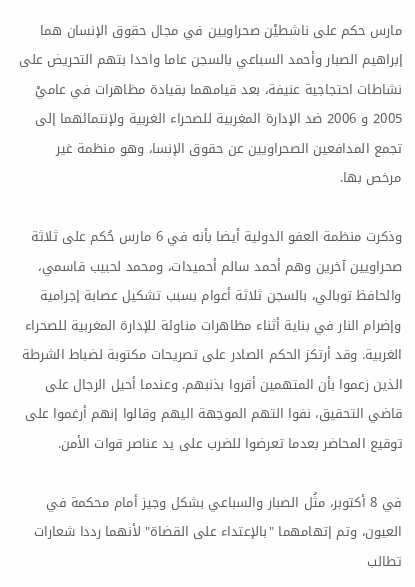مارس حكم على ناشطيْن صحراويين في مجال حقوق الإنسان هما إبراهيم الصبار وأحمد السباعي بالسجن عاما واحدا بتهم التحريض على نشاطات احتجاجية عنيفة، بعد قيامهما بقيادة مظاهرات في عاميْ 2005 و 2006 ضد الإدارة المغربية للصحراء الغربية ولإنتمائهما إلى تجمع المدافعين الصحراويين عن حقوق الإنسا، وهو منظمة غير مرخص بها.

وذكرت منظمة العفو الدولية أيضا بأنه في 6 مارس حُكم على ثلاثة صحراويين آخرين وهم أحمد سالم أحميدات، ومحمد لحبيب قاسمي، والحافظ توبالي، بالسجن ثلاثة أعوام بسبب تشكيل عصابة إجرامية وإضرام النار في بناية أثناء مظاهرات مناوئة للإدارة المغربية للصحراء الغربية. وقد أرتكز الحكم الصادر على تصريحات مكتوبة لضباط الشرطة الذين زعموا بأن المتهمين أقروا بذنبهم. وعندما أحيل الرجال على قاضي التحقيق، نفوا التهم الموجهة اليهم وقالوا إنهم أرغموا على توقيع المحاضر بعدما تعرضوا للضرب على يد عناصر قوات الأمن.

في 8 أكتوبر، مثُل الصبار والسباعي بشكل وجيز أمام محكمة في العيون، وتم إتهامهما "بالإعتداء على القضاة" لأنهما رددا شعارات تطالب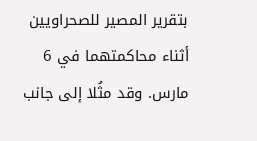بتقرير المصير للصحراويين أثناء محاكمتهما في 6 مارس. وقد مثُلا إلى جانب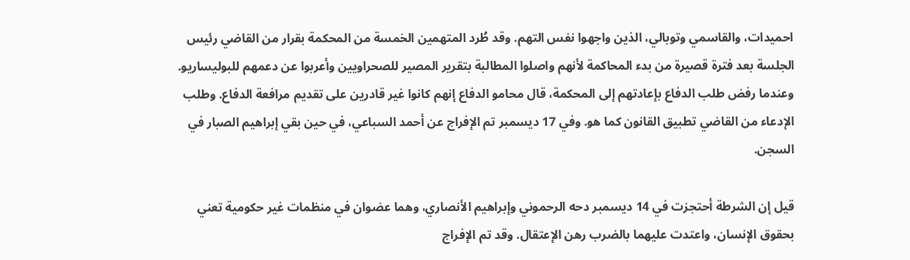احميدات، والقاسمي وتوبالي، الذين واجهوا نفس التهم. وقد طُرد المتهمين الخمسة من المحكمة بقرار من القاضي رئيس الجلسة بعد فترة قصيرة من بدء المحاكمة لأنهم واصلوا المطالبة بتقرير المصير للصحراويين وأعربوا عن دعمهم للبوليساريو. وعندما رفض طلب الدفاع بإعادتهم إلى المحكمة، قال محامو الدفاع إنهم كانوا غير قادرين على تقديم مرافعة الدفاع. وطلب الإدعاء من القاضي تطبيق القانون كما هو. وفي 17 ديسمبر تم الإفراج عن أحمد السباعي، في حين بقي إبراهيم الصبار في السجن.

قيل إن الشرطة أحتجزت في 14 ديسمبر دحه الرحموني وإبراهيم الأنصاري، وهما عضوان في منظمات غير حكومية تعني بحقوق الإنسان، واعتدت عليهما بالضرب رهن الإعتقال. وقد تم الإفراج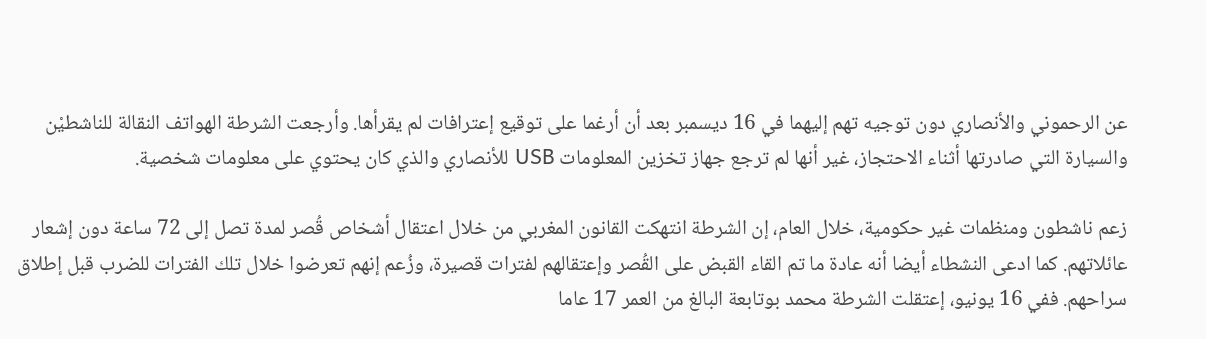عن الرحموني والأنصاري دون توجيه تهم إليهما في 16 ديسمبر بعد أن أرغما على توقيع إعترافات لم يقرأها. وأرجعت الشرطة الهواتف النقالة للناشطيْن والسيارة التي صادرتها أثناء الاحتجاز، غير أنها لم ترجع جهاز تخزين المعلومات USB للأنصاري والذي كان يحتوي على معلومات شخصية.

زعم ناشطون ومنظمات غير حكومية، خلال العام، إن الشرطة انتهكت القانون المغربي من خلال اعتقال أشخاص قُصر لمدة تصل إلى 72 ساعة دون إشعار عائلاتهم. كما ادعى النشطاء أيضا أنه عادة ما تم القاء القبض على القُصر وإعتقالهم لفترات قصيرة، وزُعم إنهم تعرضوا خلال تلك الفترات للضرب قبل إطلاق سراحهم. ففي 16 يونيو، إعتقلت الشرطة محمد بوتابعة البالغ من العمر 17 عاما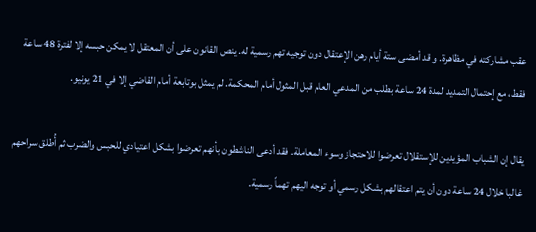عقب مشاركته في مظاهرة. و قد أمضى ستة أيام رهن الإعتقال دون توجيه تهم رسمية له. ينص القانون على أن المعتقل لا يمكن حبسه إلا لفترة 48 ساعة فقط، مع إحتمال التمديد لمدة 24 ساعة بطلب من المدعي العام قبل المثول أمام المحكمة. لم يمثل بوتابعة أمام القاضي إلا في 21 يونيو.

يقال إن الشباب المؤيدين للإستقلال تعرضوا للاحتجاز وسوء المعاملة. فقد أدعى الناشطون بأنهم تعرضوا بشكل اعتيادي للحبس والضرب ثم أُطلق سراحهم غالبا خلال 24 ساعة دون أن يتم اعتقالهم بشكل رسمي أو توجه اليهم تهماً رسمية.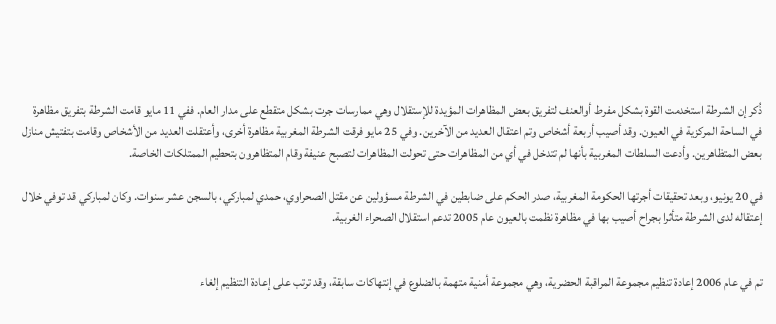ذُكر إن الشرطة استخدمت القوة بشكل مفرط أوالعنف لتفريق بعض المظاهرات المؤيدة للإستقلال وهي ممارسات جرت بشكل متقطع على مدار العام. ففي 11 مايو قامت الشرطة بتفريق مظاهرة في الساحة المركزية في العيون. وقد أصيب أربعة أشخاص وتم اعتقال العديد من الآخرين. وفي 25 مايو فرقت الشرطة المغربية مظاهرة أخرى، وأعتقلت العديد من الأشخاص وقامت بتفتيش منازل بعض المتظاهرين. وأدعت السلطات المغربية بأنها لم تتدخل في أي من المظاهرات حتى تحولت المظاهرات لتصبح عنيفة وقام المتظاهرون بتحطيم الممتلكات الخاصة.

في 20 يونيو، وبعد تحقيقات أجرتها الحكومة المغربية، صدر الحكم على ضابطين في الشرطة مسؤولين عن مقتل الصحراوي، حمدي لمباركي، بالسجن عشر سنوات. وكان لمباركي قد توفي خلال إعتقاله لدى الشرطة متأثرا بجراح أصيب بها في مظاهرة نظمت بالعيون عام 2005 تدعم استقلال الصحراء الغربية.


تم في عام 2006 إعادة تنظيم مجموعة المراقبة الحضرية، وهي مجموعة أمنية متهمة بالضلوع في إنتهاكات سابقة، وقد ترتب على إعادة التنظيم إلغاء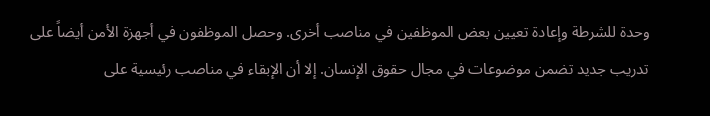وحدة للشرطة وإعادة تعيين بعض الموظفين في مناصب أخرى. وحصل الموظفون في أجهزة الأمن أيضاً على تدريب جديد تضمن موضوعات في مجال حقوق الإنسان. إلا أن الإبقاء في مناصب رئيسية على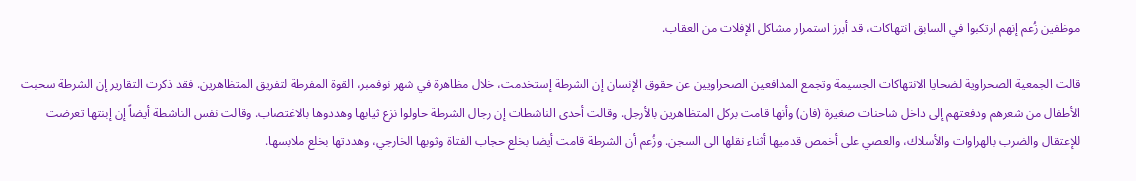موظفين زُعم إنهم ارتكبوا في السابق انتهاكات، قد أبرز استمرار مشاكل الإفلات من العقاب.

قالت الجمعية الصحراوية لضحايا الانتهاكات الجسيمة وتجمع المدافعين الصحراويين عن حقوق الإنسان إن الشرطة إستخدمت، خلال مظاهرة في شهر نوفمبر، القوة المفرطة لتفريق المتظاهرين. فقد ذكرت التقارير إن الشرطة سحبت الأطفال من شعرهم ودفعتهم إلى داخل شاحنات صغيرة (فان) وأنها قامت بركل المتظاهرين بالأرجل. وقالت أحدى الناشطات إن رجال الشرطة حاولوا نزع ثيابها وهددوها بالاغتصاب. وقالت نفس الناشطة أيضاً إن إبنتها تعرضت للإعتقال والضرب بالهراوات والأسلاك، والعصي على أخمص قدميها أثناء نقلها الى السجن. وزُعم أن الشرطة قامت أيضا بخلع حجاب الفتاة وثوبها الخارجي، وهددتها بخلع ملابسها.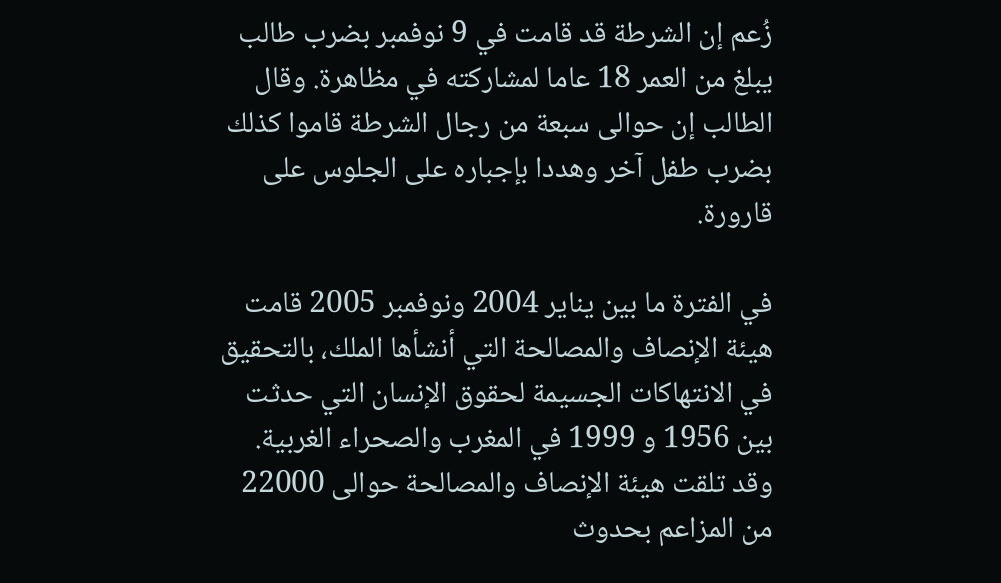زُعم إن الشرطة قد قامت في 9 نوفمبر بضرب طالب يبلغ من العمر 18 عاما لمشاركته في مظاهرة. وقال الطالب إن حوالى سبعة من رجال الشرطة قاموا كذلك بضرب طفل آخر وهددا بإجباره على الجلوس على قارورة.

في الفترة ما بين يناير 2004 ونوفمبر 2005 قامت هيئة الإنصاف والمصالحة التي أنشأها الملك، بالتحقيق في الانتهاكات الجسيمة لحقوق الإنسان التي حدثت بين 1956 و 1999 في المغرب والصحراء الغربية. وقد تلقت هيئة الإنصاف والمصالحة حوالى 22000 من المزاعم بحدوث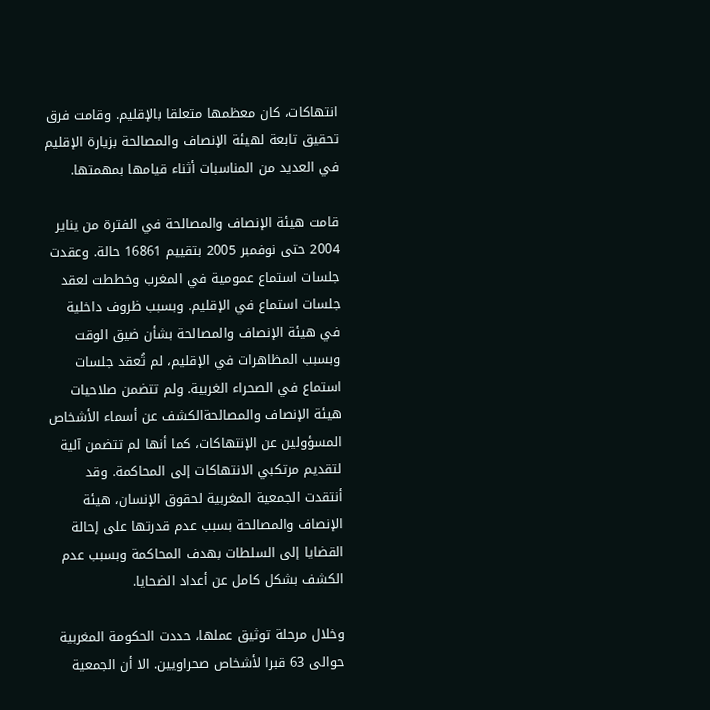انتهاكات، كان معظمها متعلقا بالإقليم. وقامت فرق تحقيق تابعة لهيئة الإنصاف والمصالحة بزيارة الإقليم في العديد من المناسبات أثناء قيامها بمهمتها.

قامت هيئة الإنصاف والمصالحة في الفترة من يناير 2004 حتى نوفمبر 2005 بتقييم 16861 حالة. وعقدت جلسات استماع عمومية في المغرب وخططت لعقد جلسات استماع في الإقليم. وبسبب ظروف داخلية في هيئة الإنصاف والمصالحة بشأن ضيق الوقت وبسبب المظاهرات في الإقليم، لم تُعقد جلسات استماع في الصحراء الغربية. ولم تتضمن صلاحيات هيئة الإنصاف والمصالحةالكشف عن أسماء الأشخاص المسؤولين عن الإنتهاكات، كما أنها لم تتضمن آلية لتقديم مرتكبي الانتهاكات إلى المحاكمة. وقد أنتقدت الجمعية المغربية لحقوق الإنسان، هيئة الإنصاف والمصالحة بسبب عدم قدرتها على إحالة القضايا إلى السلطات بهدف المحاكمة وبسبب عدم الكشف بشكل كامل عن أعداد الضحايا.

وخلال مرحلة توثيق عملها، حددت الحكومة المغربية حوالى 63 قبرا لأشخاص صحراويين. الا أن الجمعية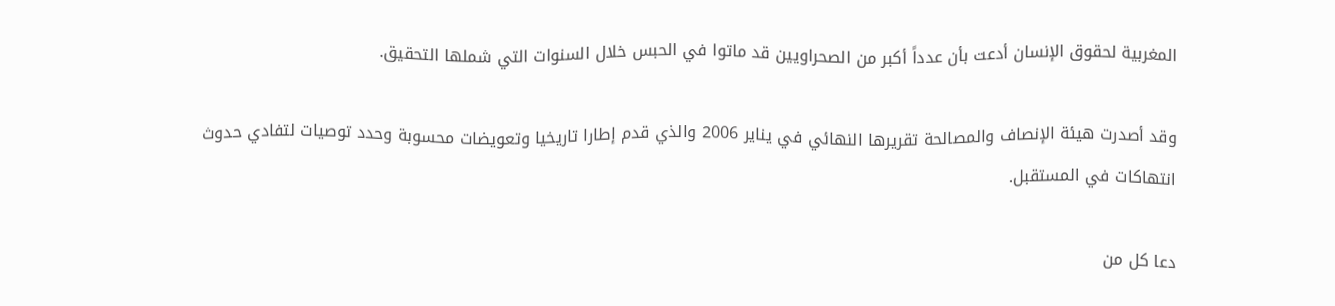المغربية لحقوق الإنسان أدعت بأن عدداً أكبر من الصحراويين قد ماتوا في الحبس خلال السنوات التي شملها التحقيق.

وقد أصدرت هيئة الإنصاف والمصالحة تقريرها النهائي في يناير 2006 والذي قدم إطارا تاريخيا وتعويضات محسوبة وحدد توصيات لتفادي حدوث انتهاكات في المستقبل.

دعا كل من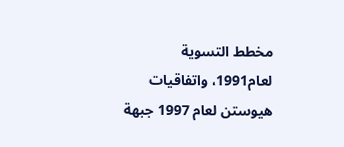مخطط التسوية لعام1991، واتفاقيات هيوستن لعام 1997 جبهة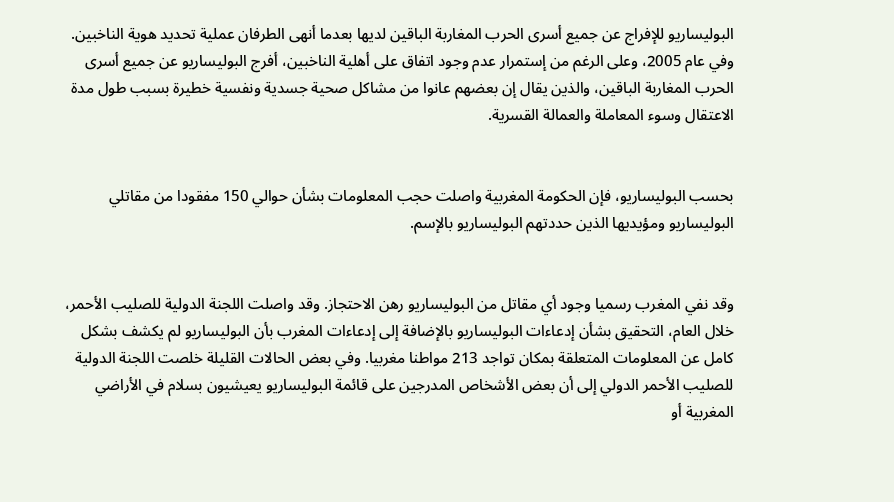البوليساريو للإفراج عن جميع أسرى الحرب المغاربة الباقين لديها بعدما أنهى الطرفان عملية تحديد هوية الناخبين. وفي عام 2005، وعلى الرغم من إستمرار عدم وجود اتفاق على أهلية الناخبين، أفرج البوليساريو عن جميع أسرى الحرب المغاربة الباقين، والذين يقال إن بعضهم عانوا من مشاكل صحية جسدية ونفسية خطيرة بسبب طول مدة الاعتقال وسوء المعاملة والعمالة القسرية.


بحسب البوليساريو، فإن الحكومة المغربية واصلت حجب المعلومات بشأن حوالي 150 مفقودا من مقاتلي البوليساريو ومؤيديها الذين حددتهم البوليساريو بالإسم.


وقد نفي المغرب رسميا وجود أي مقاتل من البوليساريو رهن الاحتجاز. وقد واصلت اللجنة الدولية للصليب الأحمر، خلال العام، التحقيق بشأن إدعاءات البوليساريو بالإضافة إلى إدعاءات المغرب بأن البوليساريو لم يكشف بشكل كامل عن المعلومات المتعلقة بمكان تواجد 213 مواطنا مغربيا. وفي بعض الحالات القليلة خلصت اللجنة الدولية للصليب الأحمر الدولي إلى أن بعض الأشخاص المدرجين على قائمة البوليساريو يعيشيون بسلام في الأراضي المغربية أو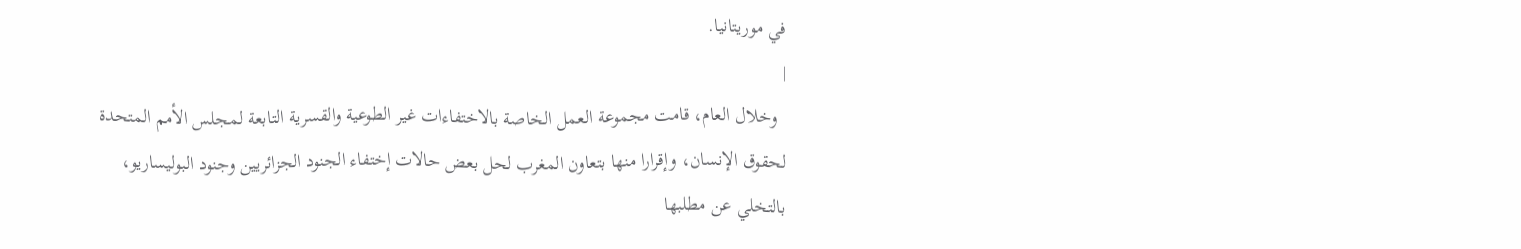في موريتانيا.
|
  وخلال العام، قامت مجموعة العمل الخاصة بالاختفاءات غير الطوعية والقسرية التابعة لمجلس الأمم المتحدة لحقوق الإنسان، وإقرارا منها بتعاون المغرب لحل بعض حالات إختفاء الجنود الجزائريين وجنود البوليساريو، بالتخلي عن مطلبها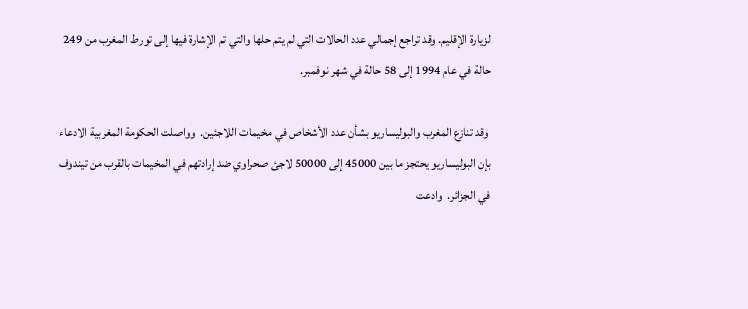لزيارة الإقليم. وقد تراجع إجمالي عدد الحالات التي لم يتم حلها والتي تم الإشارة فيها إلى تورط المغرب من 249 حالة في عام 1994 إلى 58 حالة في شهر نوفمبر.

 وقد تنازع المغرب والبوليساريو بشأن عدد الأشخاص في مخيمات اللاجئين.  وواصلت الحكومة المغربية الادعاء بإن البوليساريو يحتجز ما بين 45000 إلى 50000 لاجئ صحراوي ضد إرادتهم في المخيمات بالقرب من تيندوف في الجزائر.  وادعت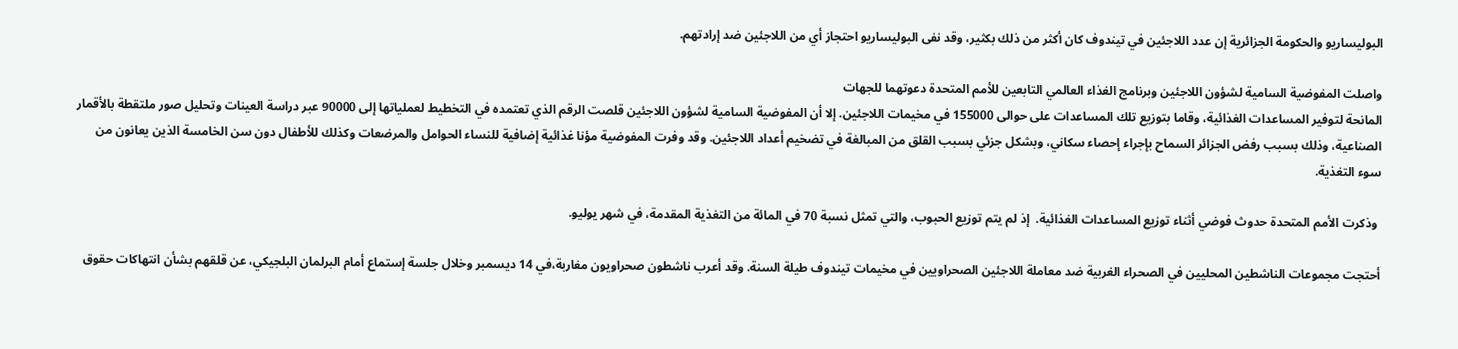البوليساريو والحكومة الجزائرية إن عدد اللاجئين في تيندوف كان أكثر من ذلك بكثير، وقد نفى البوليساريو احتجاز أي من اللاجئين ضد إرادتهم.

واصلت المفوضية السامية لشؤون اللاجئين وبرنامج الغذاء العالمي التابعين للأمم المتحدة دعوتهما للجهات
المانحة لتوفير المساعدات الغذائية، وقاما بتوزيع تلك المساعدات على حوالى 155000 في مخيمات اللاجئين. إلا أن المفوضية السامية لشؤون اللاجئين قلصت الرقم الذي تعتمده في التخطيط لعملياتها إلى 90000 عبر دراسة العينات وتحليل صور ملتقطة بالأقمار الصناعية، وذلك بسبب رفض الجزائر السماح بإجراء إحصاء سكاني، وبشكل جزئي بسبب القلق من المبالغة في تضخيم أعداد اللاجئين. وقد وفرت المفوضية مؤنا غذائية إضافية للنساء الحوامل والمرضعات وكذلك للأطفال دون سن الخامسة الذين يعانون من سوء التغذية.

 وذكرت الأمم المتحدة حدوث فوضي أثناء توزيع المساعدات الغذائية.  إذ لم يتم توزيع الحبوب، والتي تمثل نسبة 70 في المائة من التغذية المقدمة، في شهر يوليو.

أحتجت مجموعات الناشطين المحليين في الصحراء الغربية ضد معاملة اللاجئين الصحراويين في مخيمات تيندوف طيلة السنة. وقد أعرب ناشطون صحراويون مغاربة،في 14 ديسمبر وخلال جلسة إستماع أمام البرلمان البلجيكي، عن قلقهم بشأن انتهاكات حقوق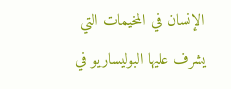الإنسان في المخيمات التي يشرف عليها البوليساريو في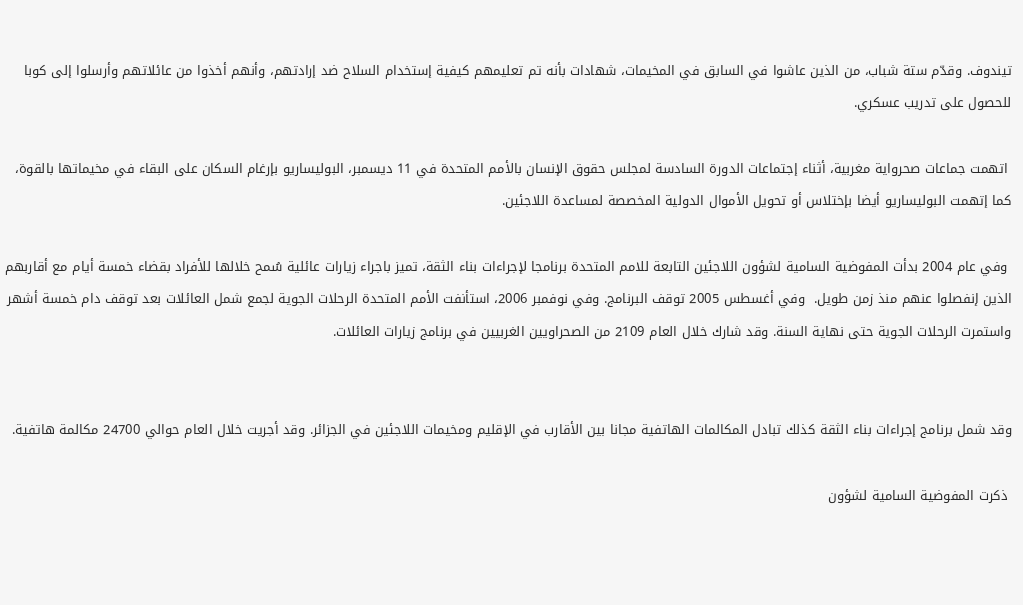تيندوف. وقدّم ستة شباب، من الذين عاشوا في السابق في المخيمات، شهادات بأنه تم تعليمهم كيفية إستخدام السلاح ضد إرادتهم، وأنهم أخذوا من عائلاتهم وأرسلوا إلى كوبا للحصول على تدريب عسكري.

 اتهمت جماعات صحرواية مغربية، أثناء إجتماعات الدورة السادسة لمجلس حقوق الإنسان بالأمم المتحدة في 11 ديسمبر، البوليساريو بإرغام السكان على البقاء في مخيماتها بالقوة، كما إتهمت البوليساريو أيضا بإختلاس أو تحويل الأموال الدولية المخصصة لمساعدة اللاجئين.

 وفي عام 2004 بدأت المفوضية السامية لشؤون اللاجئين التابعة للامم المتحدة برنامجا لإجراءات بناء الثقة، تميز باجراء زيارات عائلية سُمح خلالها للأفراد بقضاء خمسة أيام مع أقاربهم الذين إنفصلوا عنهم منذ زمن طويل.  وفي أغسطس 2005 توقف البرنامج. وفي نوفمبر 2006، استأنفت الأمم المتحدة الرحلات الجوية لجمع شمل العائلات بعد توقف دام خمسة أشهر واستمرت الرحلات الجوية حتى نهاية السنة. وقد شارك خلال العام 2109 من الصحراويين الغربيين في برنامج زيارات العائلات.


وقد شمل برنامج إجراءات بناء الثقة كذلك تبادل المكالمات الهاتفية مجانا بين الأقارب في الإقليم ومخيمات اللاجئين في الجزائر. وقد أجريت خلال العام حوالي 24700 مكالمة هاتفية.

 ذكرت المفوضية السامية لشؤون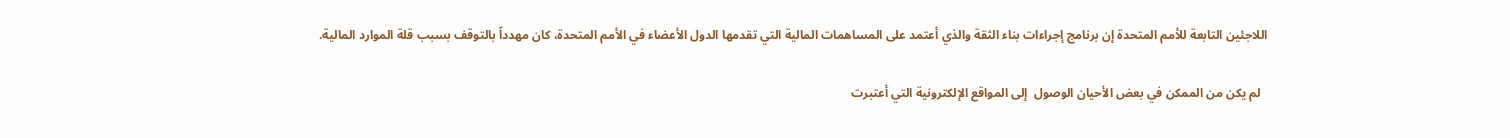اللاجئين التابعة للأمم المتحدة إن برنامج إجراءات بناء الثقة والذي أعتمد على المساهمات المالية التي تقدمها الدول الأعضاء في الأمم المتحدة، كان مهدداً بالتوقف بسبب قلة الموارد المالية.

  لم يكن من الممكن في بعض الأحيان الوصول  إلى المواقع الإلكترونية التي أعتبرت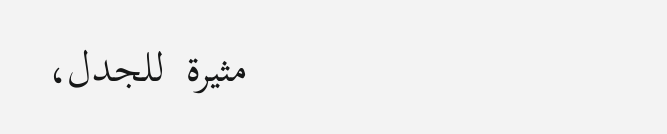مثيرة  للجدل،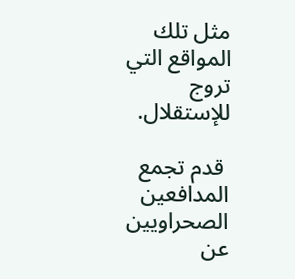مثل تلك المواقع التي تروج للإستقلال.

 قدم تجمع المدافعين الصحراويين عن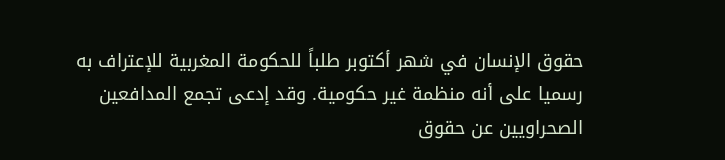حقوق الإنسان في شهر أكتوبر طلباً للحكومة المغربية للإعتراف به رسميا على أنه منظمة غير حكومية. وقد إدعى تجمع المدافعين الصحراويين عن حقوق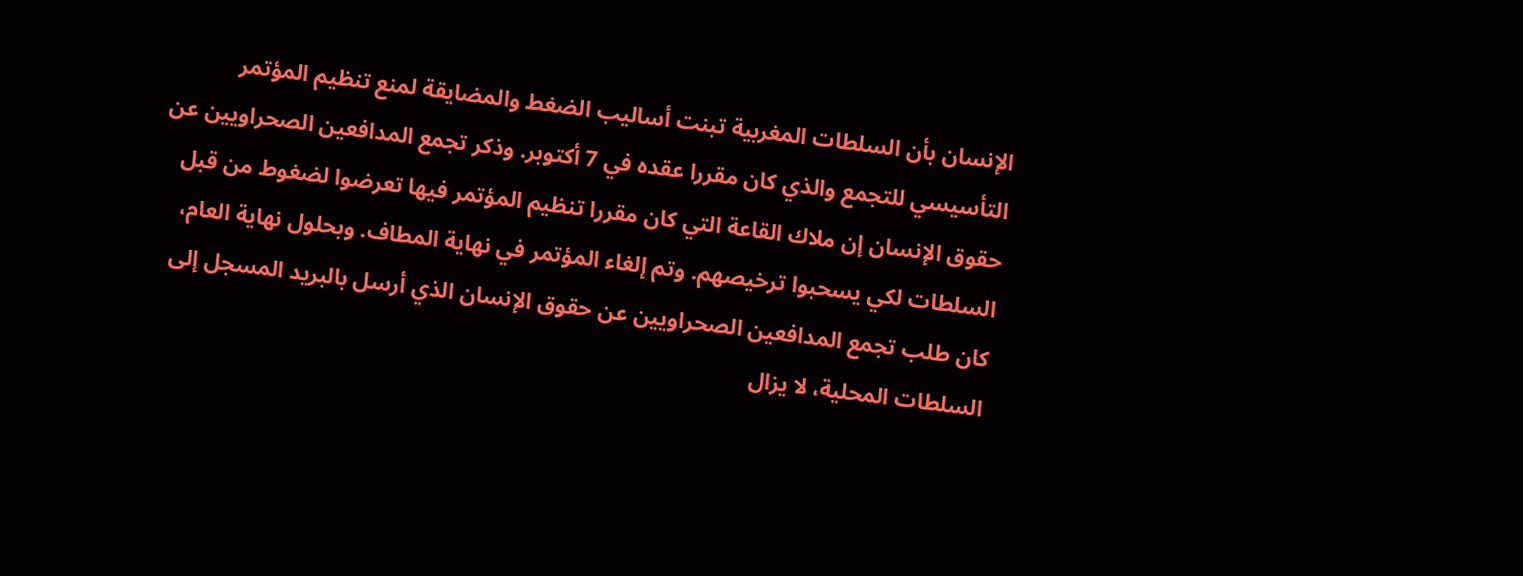الإنسان بأن السلطات المغربية تبنت أساليب الضغط والمضايقة لمنع تنظيم المؤتمر التأسيسي للتجمع والذي كان مقررا عقده في 7 أكتوبر. وذكر تجمع المدافعين الصحراويين عن حقوق الإنسان إن ملاك القاعة التي كان مقررا تنظيم المؤتمر فيها تعرضوا لضغوط من قبل السلطات لكي يسحبوا ترخيصهم. وتم إلغاء المؤتمر في نهاية المطاف. وبحلول نهاية العام، كان طلب تجمع المدافعين الصحراويين عن حقوق الإنسان الذي أرسل بالبريد المسجل إلى السلطات المحلية، لا يزال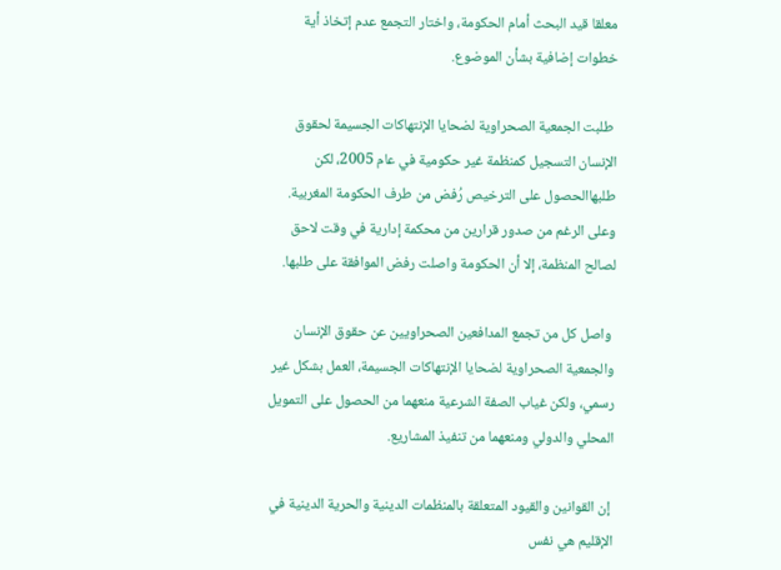معلقا قيد البحث أمام الحكومة، واختار التجمع عدم إتخاذ أية خطوات إضافية بشأن الموضوع.

 طلبت الجمعية الصحراوية لضحايا الإنتهاكات الجسيمة لحقوق الإنسان التسجيل كمنظمة غير حكومية في عام 2005، لكن طلبهاالحصول على الترخيص رُفض من طرف الحكومة المغربية.  وعلى الرغم من صدور قرارين من محكمة إدارية في وقت لاحق لصالح المنظمة، إلا أن الحكومة واصلت رفض الموافقة على طلبها.

 واصل كل من تجمع المدافعين الصحراويين عن حقوق الإنسان والجمعية الصحراوية لضحايا الإنتهاكات الجسيمة، العمل بشكل غير رسمي، ولكن غياب الصفة الشرعية منعهما من الحصول على التمويل المحلي والدولي ومنعهما من تنفيذ المشاريع.

 إن القوانين والقيود المتعلقة بالمنظمات الدينية والحرية الدينية في الإقليم هي نفس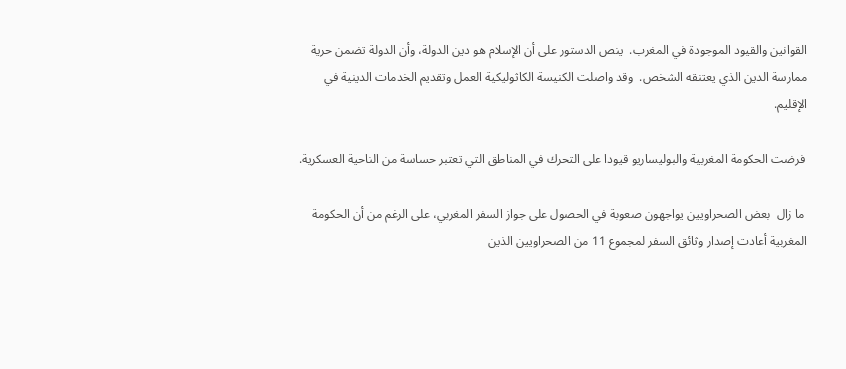القوانين والقيود الموجودة في المغرب.  ينص الدستور على أن الإسلام هو دين الدولة، وأن الدولة تضمن حرية ممارسة الدين الذي يعتنقه الشخص.  وقد واصلت الكنيسة الكاثوليكية العمل وتقديم الخدمات الدينية في الإقليم.

 فرضت الحكومة المغربية والبوليساريو قيودا على التحرك في المناطق التي تعتبر حساسة من الناحية العسكرية.

 ما زال  بعض الصحراويين يواجهون صعوبة في الحصول على جواز السفر المغربي، على الرغم من أن الحكومة المغربية أعادت إصدار وثائق السفر لمجموع 11 من الصحراويين الذين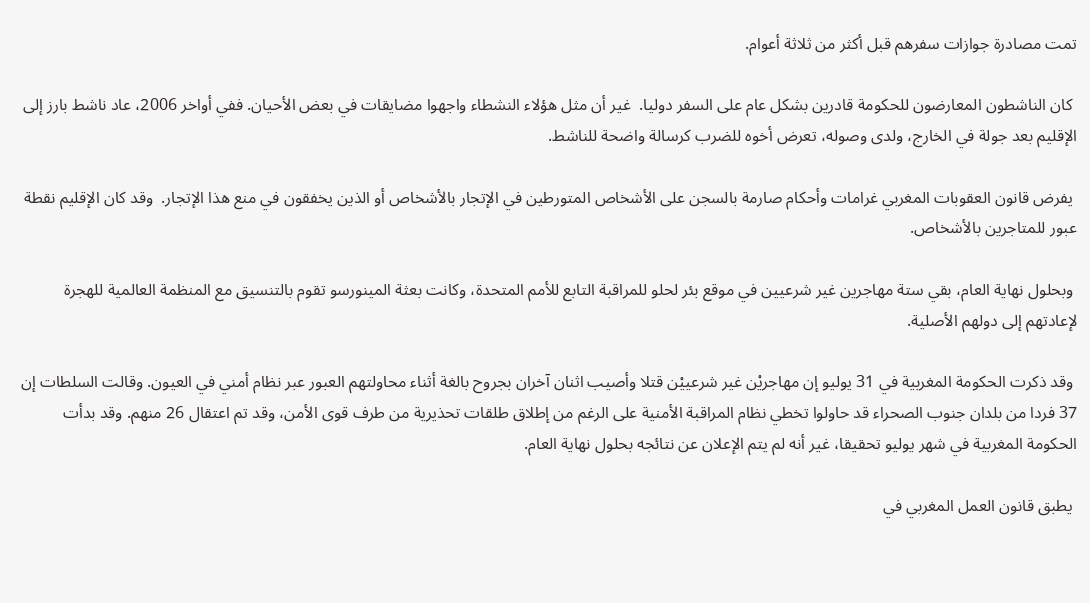تمت مصادرة جوازات سفرهم قبل أكثر من ثلاثة أعوام.

 كان الناشطون المعارضون للحكومة قادرين بشكل عام على السفر دوليا.  غير أن مثل هؤلاء النشطاء واجهوا مضايقات في بعض الأحيان. ففي أواخر 2006، عاد ناشط بارز إلى الإقليم بعد جولة في الخارج، ولدى وصوله، تعرض أخوه للضرب كرسالة واضحة للناشط.

 يفرض قانون العقوبات المغربي غرامات وأحكام صارمة بالسجن على الأشخاص المتورطين في الإتجار بالأشخاص أو الذين يخفقون في منع هذا الإتجار.  وقد كان الإقليم نقطة عبور للمتاجرين بالأشخاص.

 وبحلول نهاية العام، بقي ستة مهاجرين غير شرعيين في موقع بئر لحلو للمراقبة التابع للأمم المتحدة، وكانت بعثة المينورسو تقوم بالتنسيق مع المنظمة العالمية للهجرة لإعادتهم إلى دولهم الأصلية.

 وقد ذكرت الحكومة المغربية في 31 يوليو إن مهاجريْن غير شرعييْن قتلا وأصيب اثنان آخران بجروح بالغة أثناء محاولتهم العبور عبر نظام أمني في العيون. وقالت السلطات إن 37 فردا من بلدان جنوب الصحراء قد حاولوا تخطي نظام المراقبة الأمنية على الرغم من إطلاق طلقات تحذيرية من طرف قوى الأمن، وقد تم اعتقال 26 منهم. وقد بدأت الحكومة المغربية في شهر يوليو تحقيقا، غير أنه لم يتم الإعلان عن نتائجه بحلول نهاية العام.

 يطبق قانون العمل المغربي في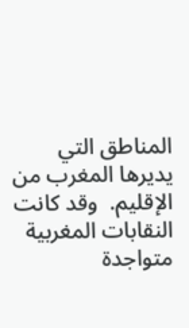المناطق التي يديرها المغرب من الإقليم.  وقد كانت النقابات المغربية متواجدة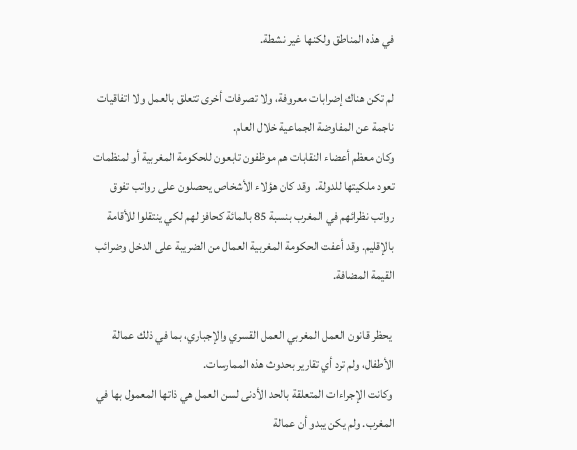في هذه المناطق ولكنها غير نشطة.

لم تكن هناك إضرابات معروفة، ولا تصرفات أخرى تتعلق بالعمل ولا اتفاقيات ناجمة عن المفاوضة الجماعية خلال العام.
وكان معظم أعضاء النقابات هم موظفون تابعون للحكومة المغربية أو لمنظمات تعود ملكيتها للدولة.  وقد كان هؤلاء الأشخاص يحصلون على رواتب تفوق رواتب نظرائهم في المغرب بنسبة 85 بالمائة كحافز لهم لكي ينتقلوا للأقامة بالإقليم. وقد أعفت الحكومة المغربية العمال من الضريبة على الدخل وضرائب القيمة المضافة.

 يحظر قانون العمل المغربي العمل القسري والإجباري، بما في ذلك عمالة الأطفال، ولم ترد أي تقارير بحدوث هذه الممارسات.
 وكانت الإجراءات المتعلقة بالحد الأدنى لسن العمل هي ذاتها المعمول بها في المغرب. ولم يكن يبدو أن عمالة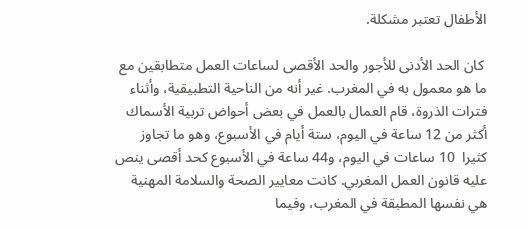الأطفال تعتبر مشكلة.

 كان الحد الأدنى للأجور والحد الأقصى لساعات العمل متطابقين مع ما هو معمول به في المغرب. غير أنه من الناحية التطبيقية، وأثناء فترات الذروة، قام العمال بالعمل في بعض أحواض تربية الأسماك أكثر من 12 ساعة في اليوم، ستة أيام في الأسبوع، وهو ما تجاوز كثيرا  10 ساعات في اليوم، و44 ساعة في الأسبوع كحد أقصى ينص عليه قانون العمل المغربي. كانت معايير الصحة والسلامة المهنية هي نفسها المطبقة في المغرب، وفيما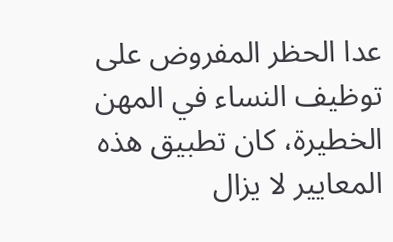عدا الحظر المفروض على توظيف النساء في المهن الخطيرة، كان تطبيق هذه المعايير لا يزال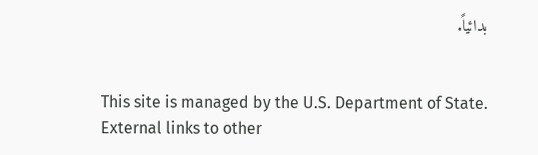بدائياً.


    This site is managed by the U.S. Department of State.
    External links to other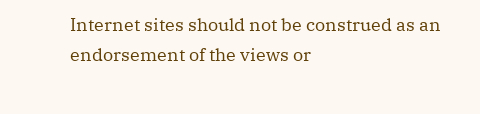Internet sites should not be construed as an endorsement of the views or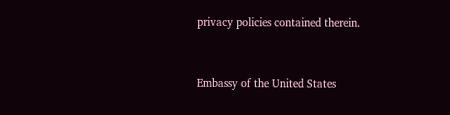privacy policies contained therein.


Embassy of the United States